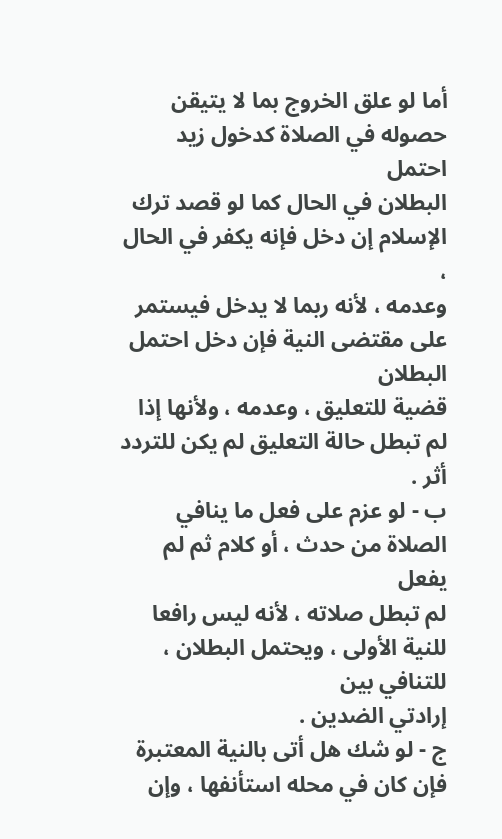أما لو علق الخروج بما لا يتيقن حصوله في الصلاة كدخول زيد احتمل
البطلان في الحال كما لو قصد ترك الإسلام إن دخل فإنه يكفر في الحال ،
وعدمه ، لأنه ربما لا يدخل فيستمر على مقتضى النية فإن دخل احتمل البطلان
قضية للتعليق ، وعدمه ، ولأنها إذا لم تبطل حالة التعليق لم يكن للتردد أثر .
ب - لو عزم على فعل ما ينافي الصلاة من حدث ، أو كلام ثم لم يفعل
لم تبطل صلاته ، لأنه ليس رافعا للنية الأولى ، ويحتمل البطلان ، للتنافي بين
إرادتي الضدين .
ج - لو شك هل أتى بالنية المعتبرة فإن كان في محله استأنفها ، وإن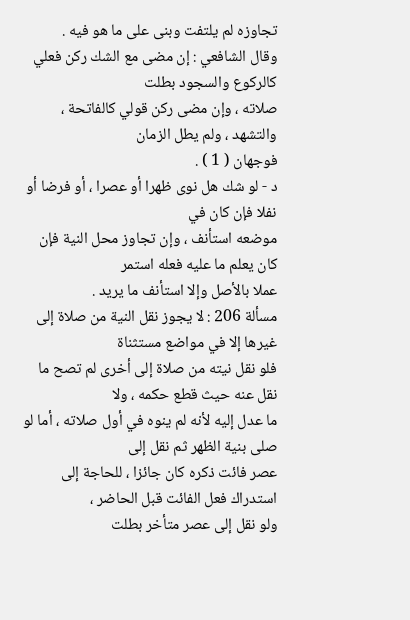تجاوزه لم يلتفت وبنى على ما هو فيه .
وقال الشافعي : إن مضى مع الشك ركن فعلي كالركوع والسجود بطلت
صلاته ، وإن مضى ركن قولي كالفاتحة ، والتشهد ، ولم يطل الزمان
فوجهان ( 1 ) .
د - لو شك هل نوى ظهرا أو عصرا ، أو فرضا أو نفلا فإن كان في
موضعه استأنف ، وإن تجاوز محل النية فإن كان يعلم ما عليه فعله استمر
عملا بالأصل وإلا استأنف ما يريد .
مسألة 206 : لا يجوز نقل النية من صلاة إلى غيرها إلا في مواضع مستثناة
فلو نقل نيته من صلاة إلى أخرى لم تصح ما نقل عنه حيث قطع حكمه ، ولا
ما عدل إليه لأنه لم ينوه في أول صلاته ، أما لو صلى بنية الظهر ثم نقل إلى
عصر فائت ذكره كان جائزا ، للحاجة إلى استدراك فعل الفائت قبل الحاضر ،
ولو نقل إلى عصر متأخر بطلت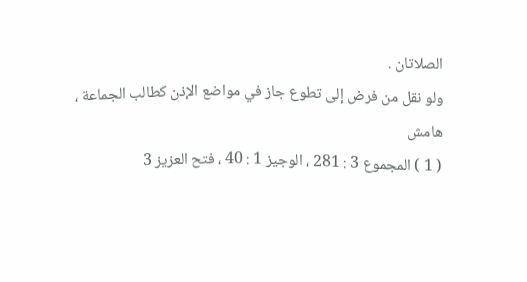الصلاتان .
ولو نقل من فرض إلى تطوع جاز في مواضع الإذن كطالب الجماعة ،
هامش
( 1 ) المجموع 3 : 281 ، الوجيز 1 : 40 ، فتح العزيز 3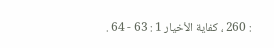: 260 ، كفاية الأخيار 1 : 63 - 64 .